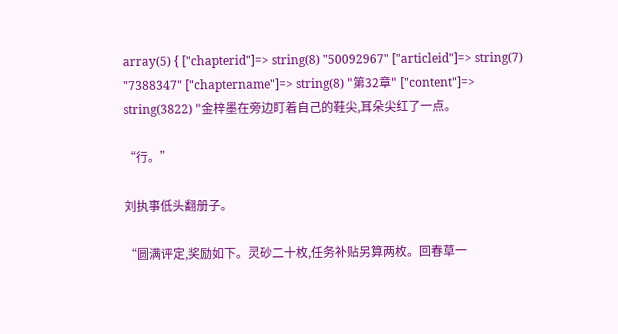array(5) { ["chapterid"]=> string(8) "50092967" ["articleid"]=> string(7) "7388347" ["chaptername"]=> string(8) "第32章" ["content"]=> string(3822) "金梓墨在旁边盯着自己的鞋尖,耳朵尖红了一点。

“行。”

刘执事低头翻册子。

“圆满评定,奖励如下。灵砂二十枚,任务补贴另算两枚。回春草一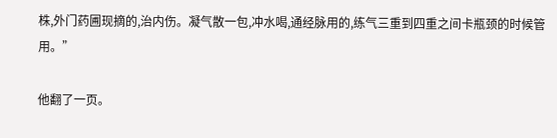株,外门药圃现摘的,治内伤。凝气散一包,冲水喝,通经脉用的,练气三重到四重之间卡瓶颈的时候管用。”

他翻了一页。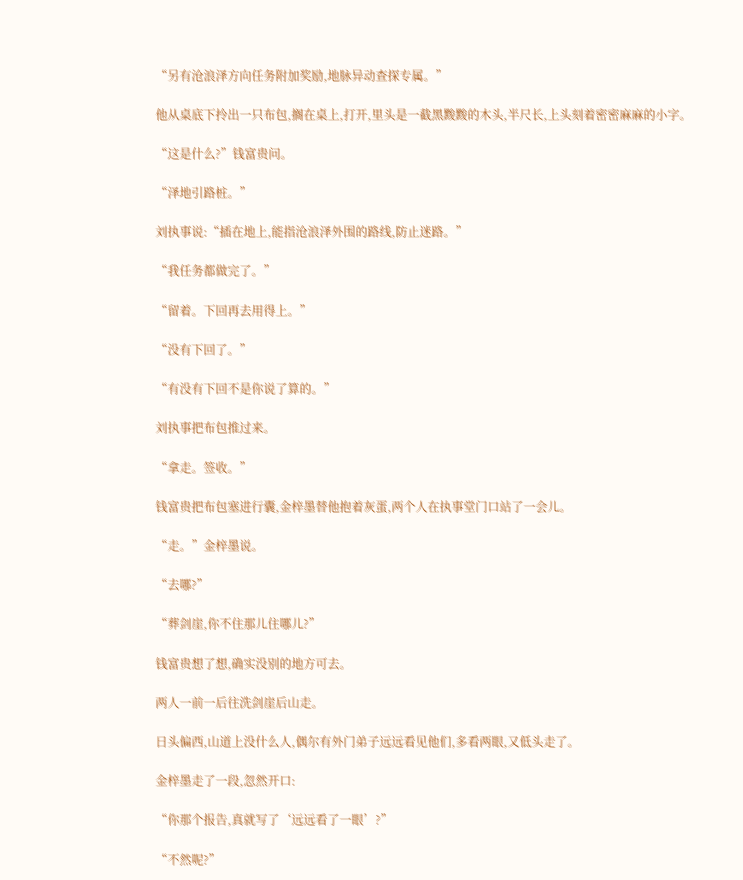“另有沧浪泽方向任务附加奖励,地脉异动查探专属。”

他从桌底下拎出一只布包,搁在桌上,打开,里头是一截黑黢黢的木头,半尺长,上头刻着密密麻麻的小字。

“这是什么?”钱富贵问。

“泽地引路桩。”

刘执事说:“插在地上,能指沧浪泽外围的路线,防止迷路。”

“我任务都做完了。”

“留着。下回再去用得上。”

“没有下回了。”

“有没有下回不是你说了算的。”

刘执事把布包推过来。

“拿走。签收。”

钱富贵把布包塞进行囊,金梓墨替他抱着灰蛋,两个人在执事堂门口站了一会儿。

“走。”金梓墨说。

“去哪?”

“葬剑崖,你不住那儿住哪儿?”

钱富贵想了想,确实没别的地方可去。

两人一前一后往洗剑崖后山走。

日头偏西,山道上没什么人,偶尔有外门弟子远远看见他们,多看两眼,又低头走了。

金梓墨走了一段,忽然开口:

“你那个报告,真就写了‘远远看了一眼’?”

“不然呢?”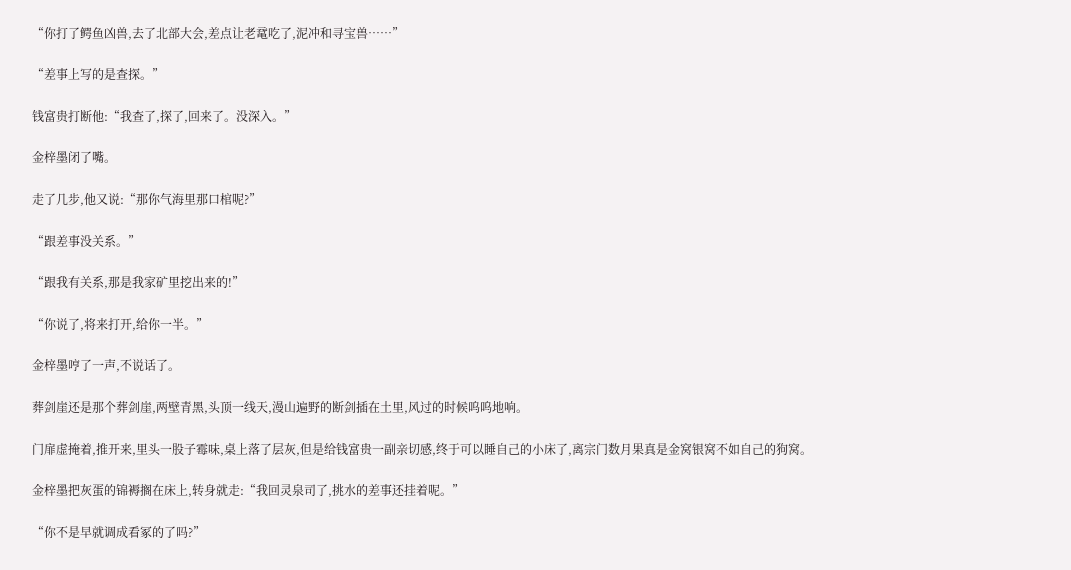“你打了鳄鱼凶兽,去了北部大会,差点让老鼋吃了,泥冲和寻宝兽……”

“差事上写的是查探。”

钱富贵打断他:“我查了,探了,回来了。没深入。”

金梓墨闭了嘴。

走了几步,他又说:“那你气海里那口棺呢?”

“跟差事没关系。”

“跟我有关系,那是我家矿里挖出来的!”

“你说了,将来打开,给你一半。”

金梓墨哼了一声,不说话了。

葬剑崖还是那个葬剑崖,两壁青黑,头顶一线天,漫山遍野的断剑插在土里,风过的时候呜呜地响。

门扉虚掩着,推开来,里头一股子霉味,桌上落了层灰,但是给钱富贵一副亲切感,终于可以睡自己的小床了,离宗门数月果真是金窝银窝不如自己的狗窝。

金梓墨把灰蛋的锦褥搁在床上,转身就走:“我回灵泉司了,挑水的差事还挂着呢。”

“你不是早就调成看冢的了吗?”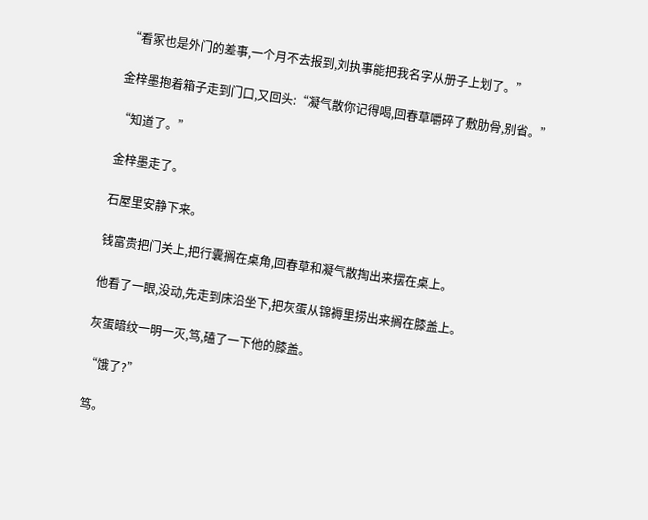“看冢也是外门的差事,一个月不去报到,刘执事能把我名字从册子上划了。”

金梓墨抱着箱子走到门口,又回头:“凝气散你记得喝,回春草嚼碎了敷肋骨,别省。”

“知道了。”

金梓墨走了。

石屋里安静下来。

钱富贵把门关上,把行囊搁在桌角,回春草和凝气散掏出来摆在桌上。

他看了一眼,没动,先走到床沿坐下,把灰蛋从锦褥里捞出来搁在膝盖上。

灰蛋暗纹一明一灭,笃,磕了一下他的膝盖。

“饿了?”

笃。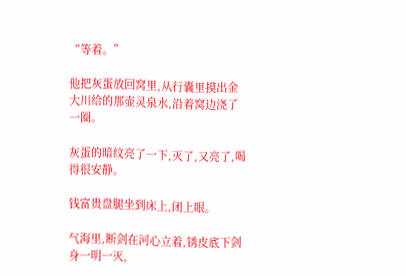“等着。”

他把灰蛋放回窝里,从行囊里摸出金大川给的那壶灵泉水,沿着窝边浇了一圈。

灰蛋的暗纹亮了一下,灭了,又亮了,喝得很安静。

钱富贵盘腿坐到床上,闭上眼。

气海里,断剑在河心立着,锈皮底下剑身一明一灭,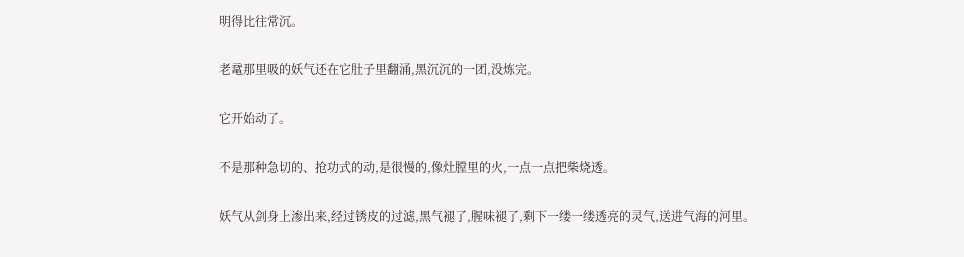明得比往常沉。

老鼋那里吸的妖气还在它肚子里翻涌,黑沉沉的一团,没炼完。

它开始动了。

不是那种急切的、抢功式的动,是很慢的,像灶膛里的火,一点一点把柴烧透。

妖气从剑身上渗出来,经过锈皮的过滤,黑气褪了,腥味褪了,剩下一缕一缕透亮的灵气,送进气海的河里。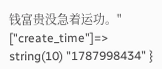钱富贵没急着运功。" ["create_time"]=> string(10) "1787998434" }